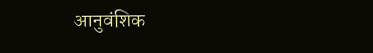आनुवंशिक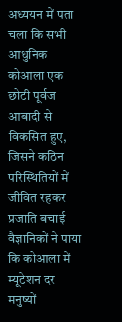अध्ययन में पता चला कि सभी आधुनिक कोआला एक छोटी पूर्वज आबादी से विकसित हुए, जिसने कठिन परिस्थितियों में जीवित रहकर प्रजाति बचाई
वैज्ञानिकों ने पाया कि कोआला में म्यूटेशन दर मनुष्यों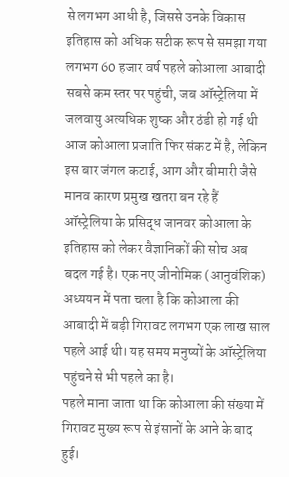से लगभग आधी है, जिससे उनके विकास इतिहास को अधिक सटीक रूप से समझा गया
लगभग 60 हजार वर्ष पहले कोआला आबादी सबसे कम स्तर पर पहुंची, जब ऑस्ट्रेलिया में जलवायु अत्यधिक शुष्क और ठंडी हो गई थी
आज कोआला प्रजाति फिर संकट में है, लेकिन इस बार जंगल कटाई, आग और बीमारी जैसे मानव कारण प्रमुख खतरा बन रहे हैं
ऑस्ट्रेलिया के प्रसिद्ध जानवर कोआला के इतिहास को लेकर वैज्ञानिकों की सोच अब बदल गई है। एक नए जीनोमिक (आनुवंशिक) अध्ययन में पता चला है कि कोआला की आबादी में बड़ी गिरावट लगभग एक लाख साल पहले आई थी। यह समय मनुष्यों के ऑस्ट्रेलिया पहुंचने से भी पहले का है।
पहले माना जाता था कि कोआला की संख्या में गिरावट मुख्य रूप से इंसानों के आने के बाद हुई।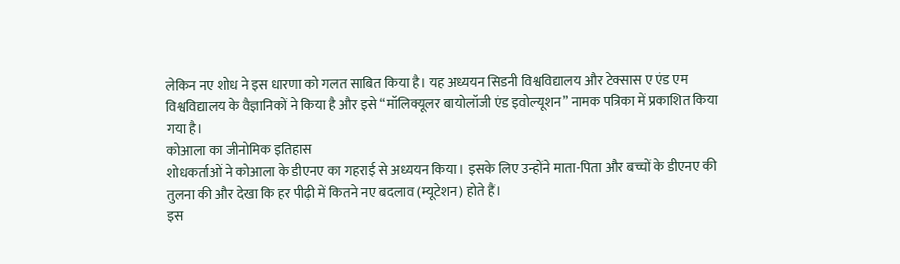लेकिन नए शोध ने इस धारणा को गलत साबित किया है। यह अध्ययन सिडनी विश्वविद्यालय और टेक्सास ए एंड एम विश्वविद्यालय के वैज्ञानिकों ने किया है और इसे “मॉलिक्यूलर बायोलॉजी एंड इवोल्यूशन” नामक पत्रिका में प्रकाशित किया गया है।
कोआला का जीनोमिक इतिहास
शोधकर्ताओं ने कोआला के डीएनए का गहराई से अध्ययन किया। इसके लिए उन्होंने माता-पिता और बच्चों के डीएनए की तुलना की और देखा कि हर पीढ़ी में कितने नए बदलाव (म्यूटेशन) होते हैं।
इस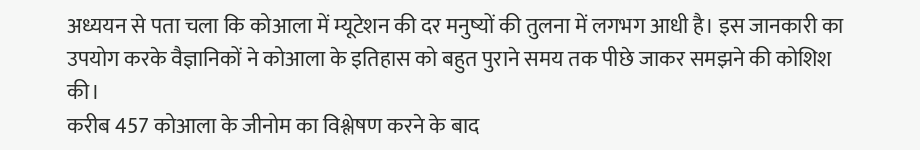अध्ययन से पता चला कि कोआला में म्यूटेशन की दर मनुष्यों की तुलना में लगभग आधी है। इस जानकारी का उपयोग करके वैज्ञानिकों ने कोआला के इतिहास को बहुत पुराने समय तक पीछे जाकर समझने की कोशिश की।
करीब 457 कोआला के जीनोम का विश्लेषण करने के बाद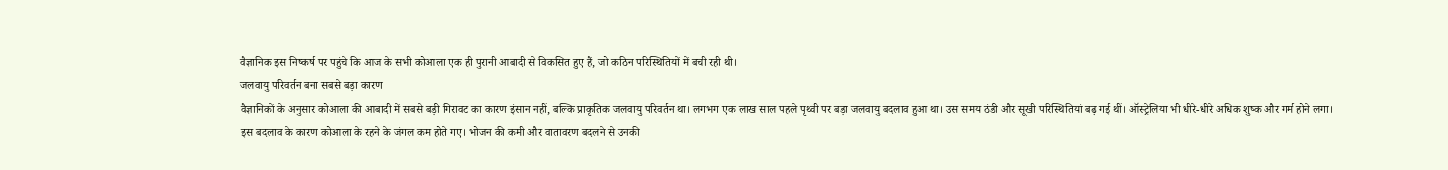वैज्ञानिक इस निष्कर्ष पर पहुंचे कि आज के सभी कोआला एक ही पुरानी आबादी से विकसित हुए हैं, जो कठिन परिस्थितियों में बची रही थी।
जलवायु परिवर्तन बना सबसे बड़ा कारण
वैज्ञानिकों के अनुसार कोआला की आबादी में सबसे बड़ी गिरावट का कारण इंसान नहीं, बल्कि प्राकृतिक जलवायु परिवर्तन था। लगभग एक लाख साल पहले पृथ्वी पर बड़ा जलवायु बदलाव हुआ था। उस समय ठंडी और सूखी परिस्थितियां बढ़ गई थीं। ऑस्ट्रेलिया भी धीरे-धीरे अधिक शुष्क और गर्म होने लगा।
इस बदलाव के कारण कोआला के रहने के जंगल कम होते गए। भोजन की कमी और वातावरण बदलने से उनकी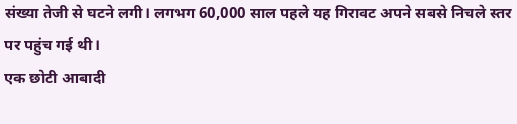संख्या तेजी से घटने लगी। लगभग 60,000 साल पहले यह गिरावट अपने सबसे निचले स्तर पर पहुंच गई थी।
एक छोटी आबादी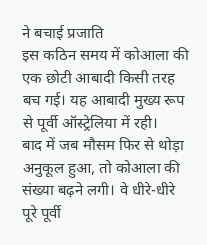ने बचाई प्रजाति
इस कठिन समय में कोआला की एक छोटी आबादी किसी तरह बच गई। यह आबादी मुख्य रूप से पूर्वी ऑस्ट्रेलिया में रही।
बाद में जब मौसम फिर से थोड़ा अनुकूल हुआ, तो कोआला की संख्या बढ़ने लगी। वे धीरे-धीरे पूरे पूर्वी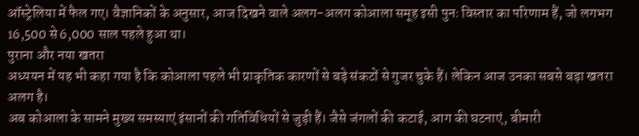ऑस्ट्रेलिया में फैल गए। वैज्ञानिकों के अनुसार, आज दिखने वाले अलग-अलग कोआला समूह इसी पुनः विस्तार का परिणाम हैं, जो लगभग 16,500 से 6,000 साल पहले हुआ था।
पुराना और नया खतरा
अध्ययन में यह भी कहा गया है कि कोआला पहले भी प्राकृतिक कारणों से बड़े संकटों से गुजर चुके हैं। लेकिन आज उनका सबसे बड़ा खतरा अलग है।
अब कोआला के सामने मुख्य समस्याएं इंसानों की गतिविधियों से जुड़ी हैं। जैसे जंगलों की कटाई, आग की घटनाएं, बीमारी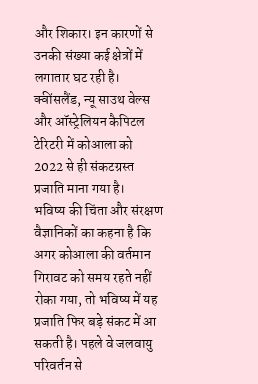और शिकार। इन कारणों से उनकी संख्या कई क्षेत्रों में लगातार घट रही है। क्वींसलैंड, न्यू साउथ वेल्स और ऑस्ट्रेलियन कैपिटल टेरिटरी में कोआला को 2022 से ही संकटग्रस्त प्रजाति माना गया है।
भविष्य की चिंता और संरक्षण
वैज्ञानिकों का कहना है कि अगर कोआला की वर्तमान गिरावट को समय रहते नहीं रोका गया, तो भविष्य में यह प्रजाति फिर बड़े संकट में आ सकती है। पहले वे जलवायु परिवर्तन से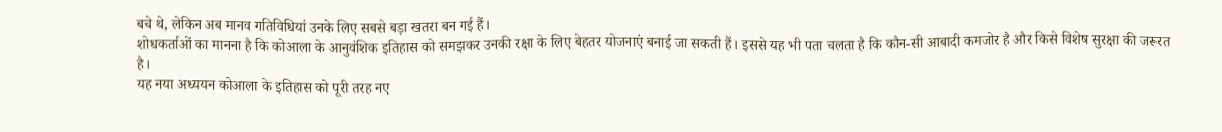बचे थे, लेकिन अब मानव गतिविधियां उनके लिए सबसे बड़ा खतरा बन गई हैं।
शोधकर्ताओं का मानना है कि कोआला के आनुवंशिक इतिहास को समझकर उनकी रक्षा के लिए बेहतर योजनाएं बनाई जा सकती हैं। इससे यह भी पता चलता है कि कौन-सी आबादी कमजोर है और किसे विशेष सुरक्षा की जरूरत है।
यह नया अध्ययन कोआला के इतिहास को पूरी तरह नए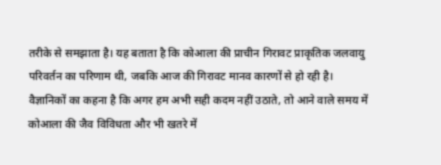तरीके से समझाता है। यह बताता है कि कोआला की प्राचीन गिरावट प्राकृतिक जलवायु परिवर्तन का परिणाम थी, जबकि आज की गिरावट मानव कारणों से हो रही है।
वैज्ञानिकों का कहना है कि अगर हम अभी सही कदम नहीं उठाते, तो आने वाले समय में कोआला की जैव विविधता और भी खतरे में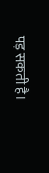पड़ सकती है।